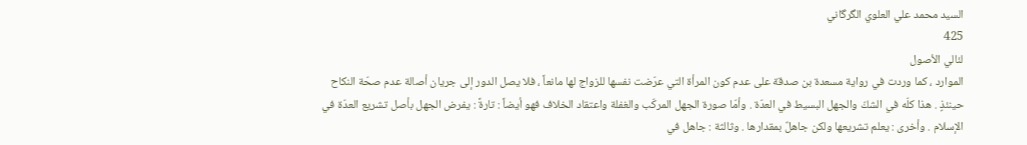السيد محمد علي العلوي الگرگاني
425
لئالي الأصول
الموارد ، كما وردت في رواية مسعدة بن صدقة على عدم كون المرأة التي عرّضت نفسها للزواج لها مانعاً ، فلا يصل الدور إلى جريان أصالة عدم صحّة النكاح حينئذٍ . هذا كلّه في الشكّ والجهل البسيط في العدّة . وأمّا صورة الجهل المركّب والغفلة واعتقاد الخلاف فهو أيضاً : تارةً : يفرض الجهل بأصل تشريع العدّة في الإسلام . وأخرى : يعلم تشريعها ولكن جاهلٌ بمقدارها . وثالثة : جاهل في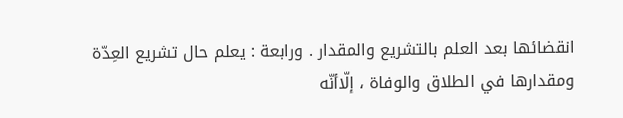انقضائها بعد العلم بالتشريع والمقدار . ورابعة : يعلم حال تشريع العِدّة ومقدارها في الطلاق والوفاة ، إلّاأنّه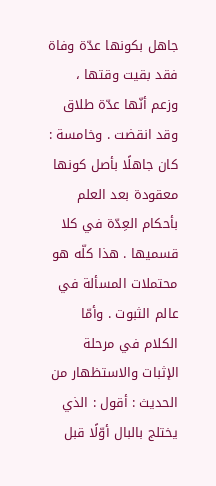جاهل بكونها عدّة وفاة فقد بقيت وقتها ، وزعم أنّها عدّة طلاق وقد انقضت . وخامسة : كان جاهلًا بأصل كونها معقودة بعد العلم بأحكام العِدّة في كلا قسميها . هذا كلّه هو محتملات المسألة في عالم الثبوت . وأمّا الكلام في مرحلة الإثبات والاستظهار من الحديث : أقول : الذي يختلج بالبال أوّلًا قبل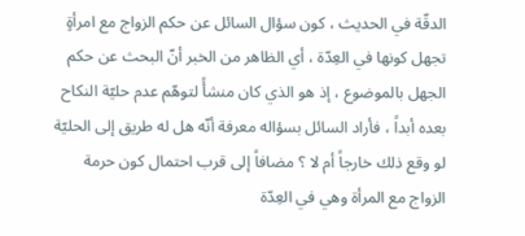الدقّة في الحديث ، كون سؤال السائل عن حكم الزواج مع امرأةٍ تجهل كونها في العِدّة ، أي الظاهر من الخبر أنّ البحث عن حكم الجهل بالموضوع ، إذ هو الذي كان منشأً لتوهّم عدم حليّة النكاح بعده أبداً ، فأراد السائل بسؤاله معرفة أنّه هل له طريق إلى الحليّة لو وقع ذلك خارجاً أم لا ؟ مضافاً إلى قرب احتمال كون حرمة الزواج مع المرأة وهي في العِدّة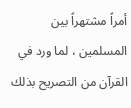أمراً مشتهراً بين المسلمين ، لما ورد في القرآن من التصريح بذلك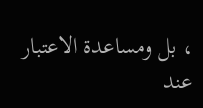، بل ومساعدة الاعتبار عند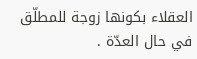العقلاء بكونها زوجة للمطلّق في حال العدّة .